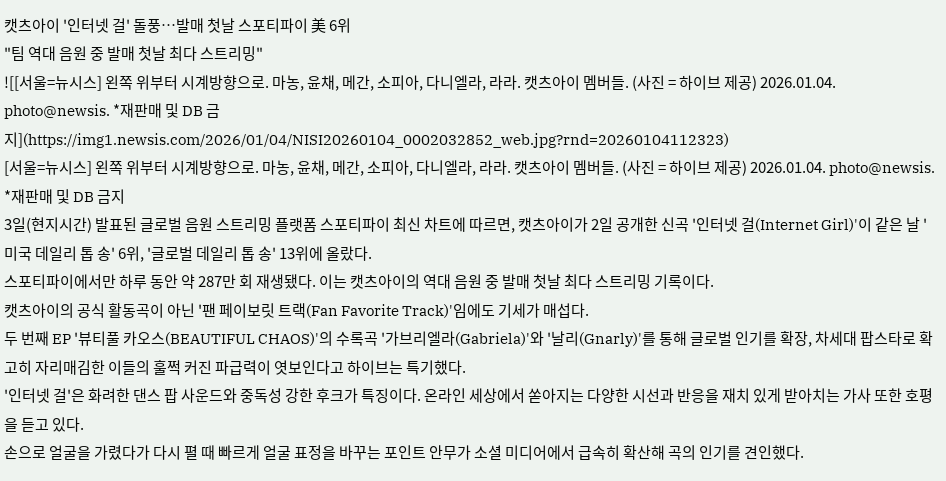캣츠아이 '인터넷 걸' 돌풍…발매 첫날 스포티파이 美 6위
"팀 역대 음원 중 발매 첫날 최다 스트리밍"
![[서울=뉴시스] 왼쪽 위부터 시계방향으로. 마농, 윤채, 메간, 소피아, 다니엘라, 라라. 캣츠아이 멤버들. (사진 = 하이브 제공) 2026.01.04. photo@newsis. *재판매 및 DB 금지](https://img1.newsis.com/2026/01/04/NISI20260104_0002032852_web.jpg?rnd=20260104112323)
[서울=뉴시스] 왼쪽 위부터 시계방향으로. 마농, 윤채, 메간, 소피아, 다니엘라, 라라. 캣츠아이 멤버들. (사진 = 하이브 제공) 2026.01.04. photo@newsis. *재판매 및 DB 금지
3일(현지시간) 발표된 글로벌 음원 스트리밍 플랫폼 스포티파이 최신 차트에 따르면, 캣츠아이가 2일 공개한 신곡 '인터넷 걸(Internet Girl)'이 같은 날 '미국 데일리 톱 송' 6위, '글로벌 데일리 톱 송' 13위에 올랐다.
스포티파이에서만 하루 동안 약 287만 회 재생됐다. 이는 캣츠아이의 역대 음원 중 발매 첫날 최다 스트리밍 기록이다.
캣츠아이의 공식 활동곡이 아닌 '팬 페이보릿 트랙(Fan Favorite Track)'임에도 기세가 매섭다.
두 번째 EP '뷰티풀 카오스(BEAUTIFUL CHAOS)'의 수록곡 '가브리엘라(Gabriela)'와 '날리(Gnarly)'를 통해 글로벌 인기를 확장, 차세대 팝스타로 확고히 자리매김한 이들의 훌쩍 커진 파급력이 엿보인다고 하이브는 특기했다.
'인터넷 걸'은 화려한 댄스 팝 사운드와 중독성 강한 후크가 특징이다. 온라인 세상에서 쏟아지는 다양한 시선과 반응을 재치 있게 받아치는 가사 또한 호평을 듣고 있다.
손으로 얼굴을 가렸다가 다시 펼 때 빠르게 얼굴 표정을 바꾸는 포인트 안무가 소셜 미디어에서 급속히 확산해 곡의 인기를 견인했다.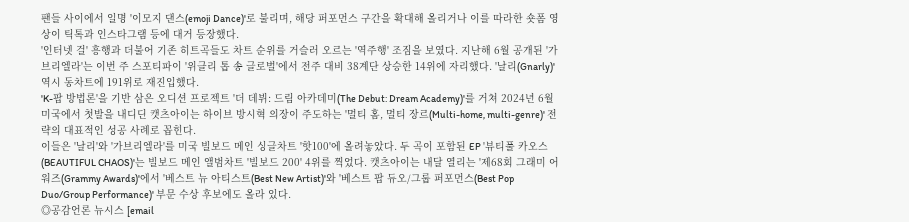팬들 사이에서 일명 '이모지 댄스(emoji Dance)'로 불리며, 해당 퍼포먼스 구간을 확대해 올리거나 이를 따라한 숏폼 영상이 틱톡과 인스타그램 등에 대거 등장했다.
'인터넷 걸' 흥행과 더불어 기존 히트곡들도 차트 순위를 거슬러 오르는 '역주행' 조짐을 보였다. 지난해 6월 공개된 '가브리엘라'는 이번 주 스포티파이 '위클리 톱 송 글로벌'에서 전주 대비 38계단 상승한 14위에 자리했다. '날리(Gnarly)' 역시 동차트에 191위로 재진입했다.
'K-팝 방법론'을 기반 삼은 오디션 프로젝트 '더 데뷔: 드림 아카데미(The Debut: Dream Academy)'를 거쳐 2024년 6월 미국에서 첫발을 내디딘 캣츠아이는 하이브 방시혁 의장이 주도하는 '멀티 홈, 멀티 장르(Multi-home, multi-genre)' 전략의 대표적인 성공 사례로 꼽힌다.
이들은 '날리'와 '가브리엘라'를 미국 빌보드 메인 싱글차트 '핫100'에 올려놓았다. 두 곡이 포함된 EP '뷰티풀 카오스(BEAUTIFUL CHAOS)'는 빌보드 메인 앨범차트 '빌보드 200' 4위를 찍었다. 캣츠아이는 내달 열리는 '제68회 그래미 어워즈(Grammy Awards)'에서 '베스트 뉴 아티스트(Best New Artist)'와 '베스트 팝 듀오/그룹 퍼포먼스(Best Pop Duo/Group Performance)' 부문 수상 후보에도 올라 있다.
◎공감언론 뉴시스 [email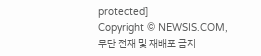protected]
Copyright © NEWSIS.COM, 무단 전재 및 재배포 금지